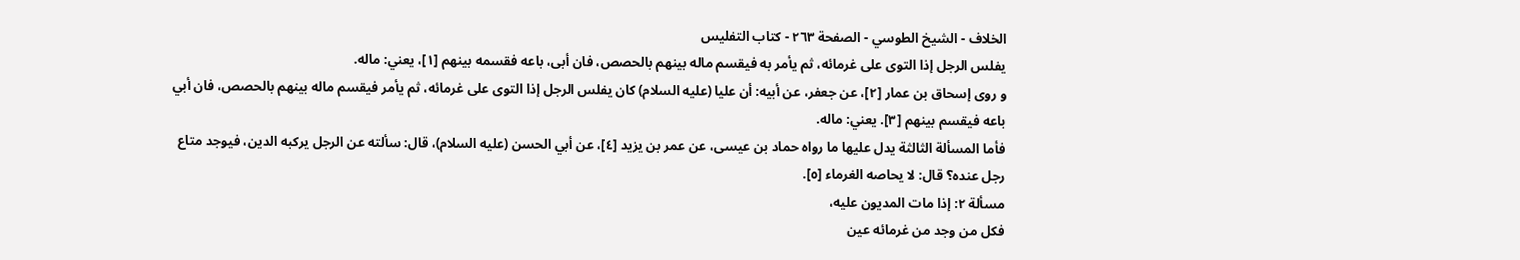الخلاف - الشيخ الطوسي - الصفحة ٢٦٣ - كتاب التفليس
يفلس الرجل إذا التوى على غرمائه، ثم يأمر به فيقسم ماله بينهم بالحصص، فان أبى، باعه فقسمه بينهم [١]، يعني: ماله.
و روى إسحاق بن عمار [٢]، عن جعفر، عن أبيه: أن عليا (عليه السلام) كان يفلس الرجل إذا التوى على غرمائه، ثم يأمر فيقسم ماله بينهم بالحصص، فان أبي باعه فيقسم بينهم [٣]. يعني: ماله.
فأما المسألة الثالثة يدل عليها ما رواه حماد بن عيسى، عن عمر بن يزيد [٤]، عن أبي الحسن (عليه السلام)، قال: سألته عن الرجل يركبه الدين، فيوجد متاع رجل عنده؟ قال: لا يحاصه الغرماء [٥].
مسألة ٢: إذا مات المديون عليه،
فكل من وجد من غرمائه عين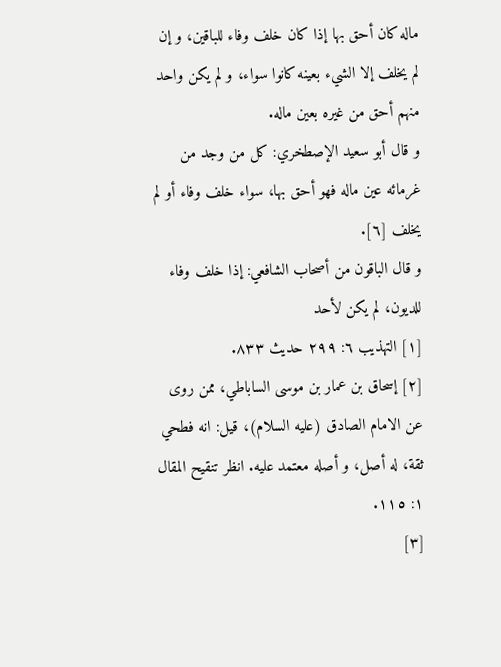ماله كان أحق بها إذا كان خلف وفاء للباقين، و إن لم يخلف إلا الشيء بعينه كانوا سواء، و لم يكن واحد منهم أحق من غيره بعين ماله.
و قال أبو سعيد الإصطخري: كل من وجد من غرمائه عين ماله فهو أحق بها، سواء خلف وفاء أو لم يخلف [٦].
و قال الباقون من أصحاب الشافعي: إذا خلف وفاء للديون، لم يكن لأحد
[١] التهذيب ٦: ٢٩٩ حديث ٨٣٣.
[٢] إسحاق بن عمار بن موسى الساباطي، ممن روى عن الامام الصادق (عليه السلام)، قيل: انه فطحي ثقة، له أصل، و أصله معتمد عليه. انظر تنقيح المقال ١: ١١٥.
[٣]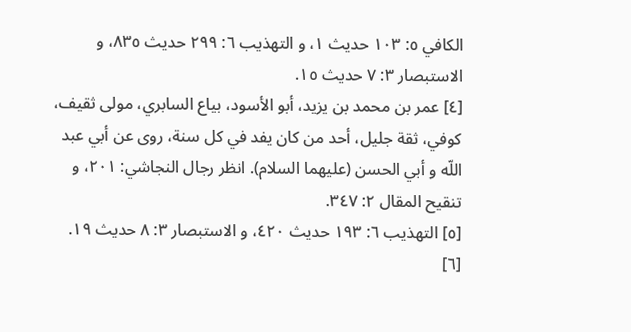الكافي ٥: ١٠٣ حديث ١، و التهذيب ٦: ٢٩٩ حديث ٨٣٥، و الاستبصار ٣: ٧ حديث ١٥.
[٤] عمر بن محمد بن يزيد، أبو الأسود، بياع السابري، مولى ثقيف، كوفي، ثقة جليل، أحد من كان يفد في كل سنة، روى عن أبي عبد اللّه و أبي الحسن (عليهما السلام). انظر رجال النجاشي: ٢٠١، و تنقيح المقال ٢: ٣٤٧.
[٥] التهذيب ٦: ١٩٣ حديث ٤٢٠، و الاستبصار ٣: ٨ حديث ١٩.
[٦]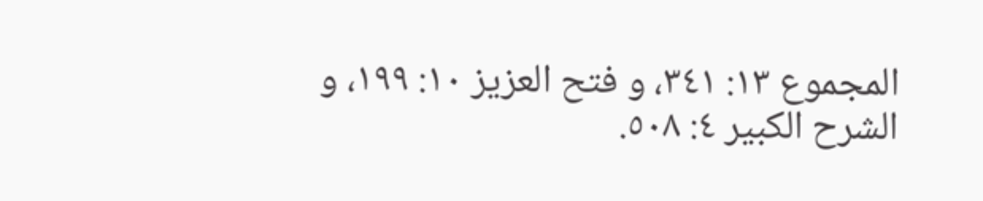المجموع ١٣: ٣٤١، و فتح العزيز ١٠: ١٩٩، و الشرح الكبير ٤: ٥٠٨.